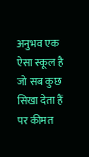अनुभव एक ऐसा स्कूल है जो सब कुछ सिखा देता हैं पर कीमत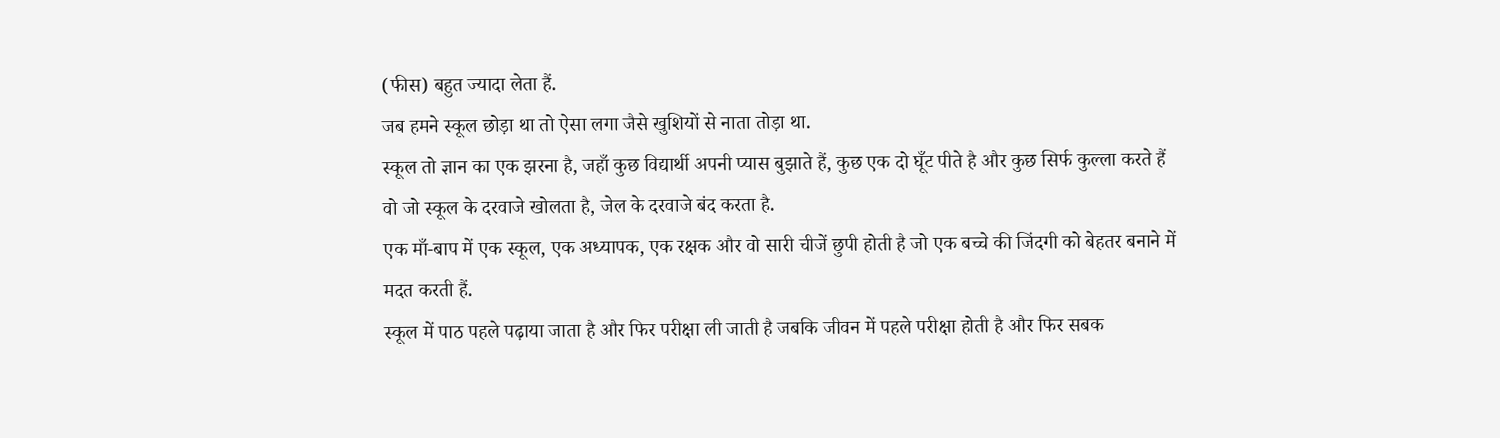(फीस) बहुत ज्यादा लेता हैं.
जब हमने स्कूल छोड़ा था तो ऐसा लगा जैसे खुशियों से नाता तोड़ा था.
स्कूल तो ज्ञान का एक झरना है, जहाँ कुछ विद्यार्थी अपनी प्यास बुझाते हैं, कुछ एक दो घूँट पीते है और कुछ सिर्फ कुल्ला करते हैं
वो जो स्कूल के दरवाजे खोलता है, जेल के दरवाजे बंद करता है.
एक माँ-बाप में एक स्कूल, एक अध्यापक, एक रक्षक और वो सारी चीजें छुपी होती है जो एक बच्चे की जिंदगी को बेहतर बनाने में मदत करती हैं.
स्कूल में पाठ पहले पढ़ाया जाता है और फिर परीक्षा ली जाती है जबकि जीवन में पहले परीक्षा होती है और फिर सबक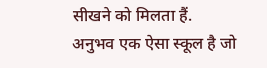सीखने को मिलता हैं.
अनुभव एक ऐसा स्कूल है जो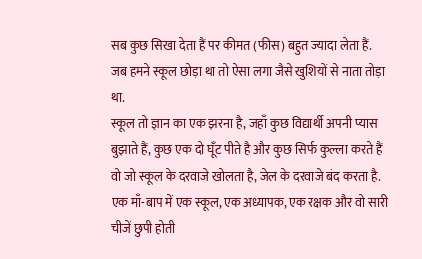सब कुछ सिखा देता हैं पर कीमत (फीस) बहुत ज्यादा लेता हैं.
जब हमने स्कूल छोड़ा था तो ऐसा लगा जैसे खुशियों से नाता तोड़ा था.
स्कूल तो ज्ञान का एक झरना है, जहाँ कुछ विद्यार्थी अपनी प्यास बुझाते हैं, कुछ एक दो घूँट पीते है और कुछ सिर्फ कुल्ला करते हैं
वो जो स्कूल के दरवाजे खोलता है, जेल के दरवाजे बंद करता है.
एक माँ-बाप में एक स्कूल, एक अध्यापक, एक रक्षक और वो सारी चीजें छुपी होती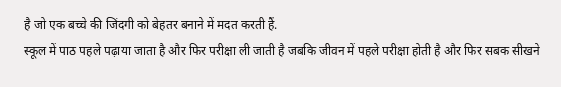है जो एक बच्चे की जिंदगी को बेहतर बनाने में मदत करती हैं.
स्कूल में पाठ पहले पढ़ाया जाता है और फिर परीक्षा ली जाती है जबकि जीवन में पहले परीक्षा होती है और फिर सबक सीखने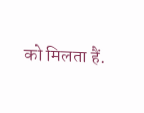को मिलता हैं.